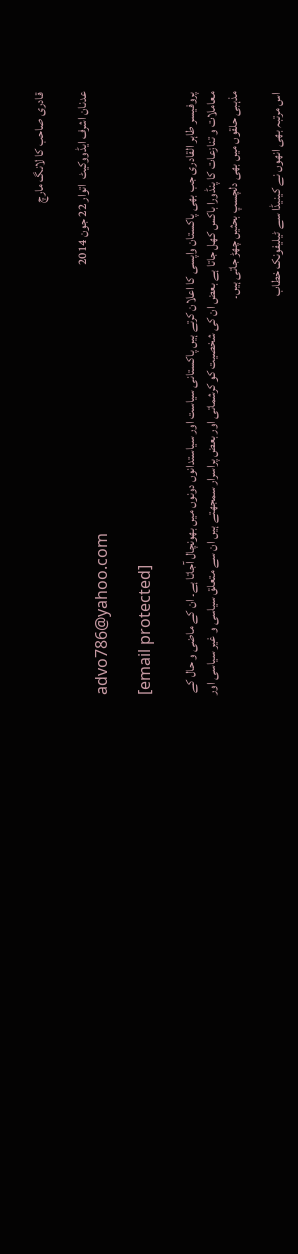قادری صاحب کا لانگ مارچ

عدنان اشرف ایڈووکیٹ  اتوار 22 جون 2014
advo786@yahoo.com

[email protected]

پروفیسر طاہر القادری جب بھی پاکستان واپسی کا اعلان کرتے ہیں پاکستانی سیاست اور سیاستدانوں دونوں میں بھونچال آجاتا ہے۔ ان کے ماضی و حال کے معاملات و تنازعات کا پنڈورا باکس کھل جاتا ہے بعض ان کی شخصیت کو کرشماتی اور بعض پراسرار سمجھتے ہیں ان سے متعلق سیاسی و غیر سیاسی اور مذہبی حلقوں میں بھی دلچسپ بحثیں چھڑ جاتی ہیں۔

اس مرتبہ بھی انھوں نے کینیڈا سے ٹیلیفونک خطاب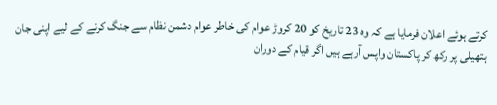کرتے ہوئے اعلان فرمایا ہے کہ وہ 23 تاریخ کو 20 کروڑ عوام کی خاطر عوام دشمن نظام سے جنگ کرنے کے لیے اپنی جان ہتھیلی پر رکھ کر پاکستان واپس آرہے ہیں اگر قیام کے دوران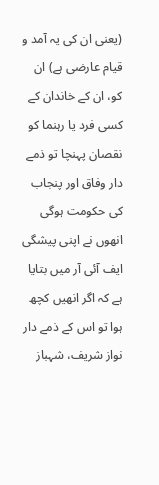(یعنی ان کی یہ آمد و قیام عارضی ہے) ان کو، ان کے خاندان کے کسی فرد یا رہنما کو نقصان پہنچا تو ذمے دار وفاق اور پنجاب کی حکومت ہوگی انھوں نے اپنی پیشگی ایف آئی آر میں بتایا ہے کہ اگر انھیں کچھ ہوا تو اس کے ذمے دار نواز شریف، شہباز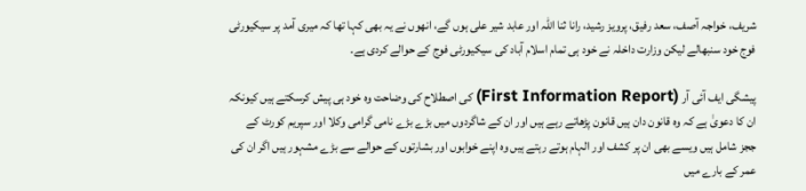شریف، خواجہ آصف، سعد رفیق، پرویز رشید، رانا ثنا اللہ اور عابد شیر علی ہوں گے، انھوں نے یہ بھی کہا تھا کہ میری آمد پر سیکیورٹی فوج خود سنبھالے لیکن وزارت داخلہ نے خود ہی تمام اسلام آباد کی سیکیورٹی فوج کے حوالے کردی ہے۔

پیشگی ایف آئی آر (First Information Report) کی اصطلاح کی وضاحت وہ خود ہی پیش کرسکتے ہیں کیونکہ ان کا دعویٰ ہے کہ وہ قانون دان ہیں قانون پڑھاتے رہے ہیں اور ان کے شاگردوں میں بڑے بڑے نامی گرامی وکلا اور سپریم کورٹ کے ججز شامل ہیں ویسے بھی ان پر کشف اور الہام ہوتے رہتے ہیں وہ اپنے خوابوں اور بشارتوں کے حوالے سے بڑے مشہور ہیں اگر ان کی عمر کے بارے میں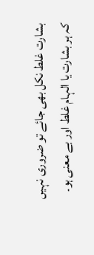بشارت غلط نکل بھی جائے تو ضروری نہیں کہ ہر بشارت یا الہام غلط اور بے معنی ہو۔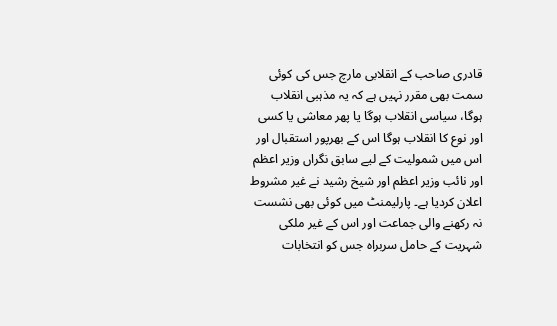قادری صاحب کے انقلابی مارچ جس کی کوئی سمت بھی مقرر نہیں ہے کہ یہ مذہبی انقلاب ہوگا، سیاسی انقلاب ہوگا یا پھر معاشی یا کسی اور نوع کا انقلاب ہوگا اس کے بھرپور استقبال اور اس میں شمولیت کے لیے سابق نگراں وزیر اعظم اور نائب وزیر اعظم اور شیخ رشید نے غیر مشروط اعلان کردیا ہے۔ پارلیمنٹ میں کوئی بھی نشست نہ رکھنے والی جماعت اور اس کے غیر ملکی شہریت کے حامل سربراہ جس کو انتخابات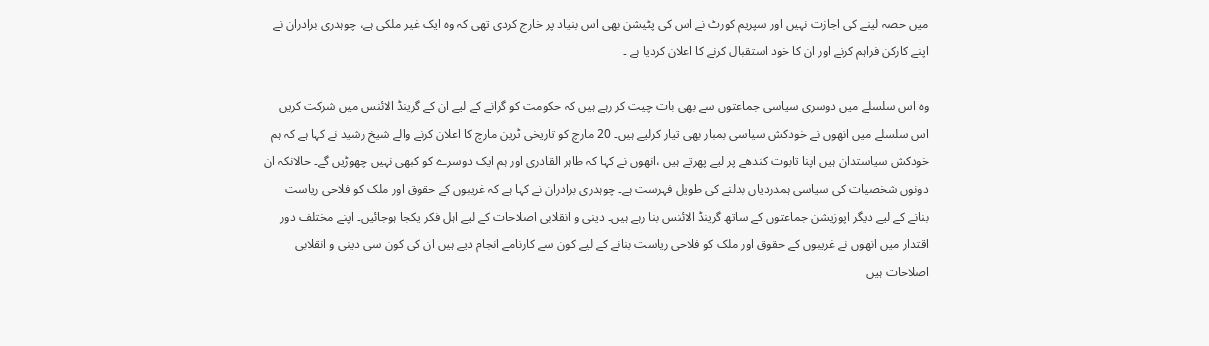میں حصہ لینے کی اجازت نہیں اور سپریم کورٹ نے اس کی پٹیشن بھی اس بنیاد پر خارج کردی تھی کہ وہ ایک غیر ملکی ہے، چوہدری برادران نے اپنے کارکن فراہم کرنے اور ان کا خود استقبال کرنے کا اعلان کردیا ہے ۔

وہ اس سلسلے میں دوسری سیاسی جماعتوں سے بھی بات چیت کر رہے ہیں کہ حکومت کو گرانے کے لیے ان کے گرینڈ الائنس میں شرکت کریں اس سلسلے میں انھوں نے خودکش سیاسی بمبار بھی تیار کرلیے ہیں۔ 20 مارچ کو تاریخی ٹرین مارچ کا اعلان کرنے والے شیخ رشید نے کہا ہے کہ ہم خودکش سیاستدان ہیں اپنا تابوت کندھے پر لیے پھرتے ہیں ،انھوں نے کہا کہ طاہر القادری اور ہم ایک دوسرے کو کبھی نہیں چھوڑیں گے۔ حالانکہ ان دونوں شخصیات کی سیاسی ہمدردیاں بدلنے کی طویل فہرست ہے۔ چوہدری برادران نے کہا ہے کہ غریبوں کے حقوق اور ملک کو فلاحی ریاست بنانے کے لیے دیگر اپوزیشن جماعتوں کے ساتھ گرینڈ الائنس بنا رہے ہیں۔ دینی و انقلابی اصلاحات کے لیے اہل فکر یکجا ہوجائیں۔ اپنے مختلف دور اقتدار میں انھوں نے غریبوں کے حقوق اور ملک کو فلاحی ریاست بنانے کے لیے کون سے کارنامے انجام دیے ہیں ان کی کون سی دینی و انقلابی اصلاحات ہیں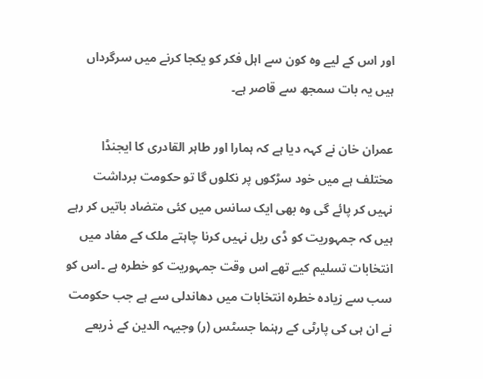اور اس کے لیے وہ کون سے اہل فکر کو یکجا کرنے میں سرگرداں ہیں یہ بات سمجھ سے قاصر ہے۔

عمران خان نے کہہ دیا ہے کہ ہمارا اور طاہر القادری کا ایجنڈا مختلف ہے میں خود سڑکوں پر نکلوں گا تو حکومت برداشت نہیں کر پائے گی وہ بھی ایک سانس میں کئی متضاد باتیں کر رہے ہیں کہ جمہوریت کو ڈی ریل نہیں کرنا چاہتے ملک کے مفاد میں انتخابات تسلیم کیے تھے اس وقت جمہوریت کو خطرہ ہے ۔اس کو سب سے زیادہ خطرہ انتخابات میں دھاندلی سے ہے جب حکومت نے ان ہی کی پارٹی کے رہنما جسٹس (ر) وجیہہ الدین کے ذریعے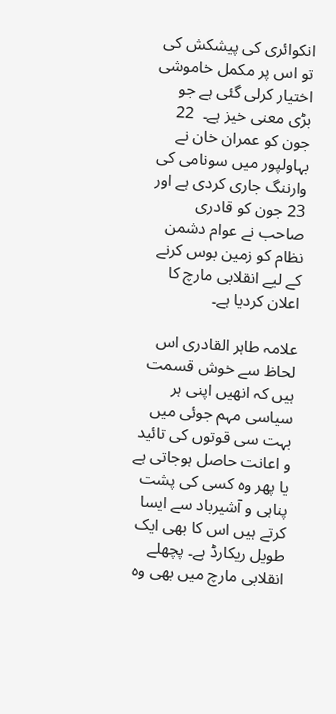انکوائری کی پیشکش کی تو اس پر مکمل خاموشی اختیار کرلی گئی ہے جو بڑی معنی خیز ہے۔  22 جون کو عمران خان نے بہاولپور میں سونامی کی وارننگ جاری کردی ہے اور 23 جون کو قادری صاحب نے عوام دشمن نظام کو زمین بوس کرنے کے لیے انقلابی مارچ کا اعلان کردیا ہے۔

علامہ طاہر القادری اس لحاظ سے خوش قسمت ہیں کہ انھیں اپنی ہر سیاسی مہم جوئی میں بہت سی قوتوں کی تائید و اعانت حاصل ہوجاتی ہے یا پھر وہ کسی کی پشت پناہی و آشیرباد سے ایسا کرتے ہیں اس کا بھی ایک طویل ریکارڈ ہے۔ پچھلے انقلابی مارچ میں بھی وہ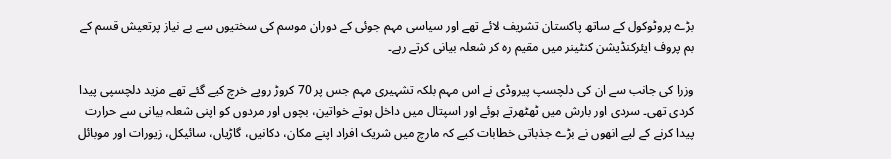بڑے پروٹوکول کے ساتھ پاکستان تشریف لائے تھے اور سیاسی مہم جوئی کے دوران موسم کی سختیوں سے بے نیاز پرتعیش قسم کے بم پروف ایئرکنڈیشن کنٹینر میں مقیم رہ کر شعلہ بیانی کرتے رہے۔

وزرا کی جانب سے ان کی دلچسپ پیروڈی نے اس مہم بلکہ تشہیری مہم جس پر 70 کروڑ روپے خرچ کیے گئے تھے مزید دلچسپی پیدا کردی تھی۔ سردی اور بارش میں ٹھٹھرتے ہوئے اور اسپتال میں داخل ہوتے خواتین، بچوں اور مردوں کو اپنی شعلہ بیانی سے حرارت پیدا کرنے کے لیے انھوں نے بڑے جذباتی خطابات کیے کہ مارچ میں شریک افراد اپنے مکان، دکانیں، گاڑیاں، سائیکل، زیورات اور موبائل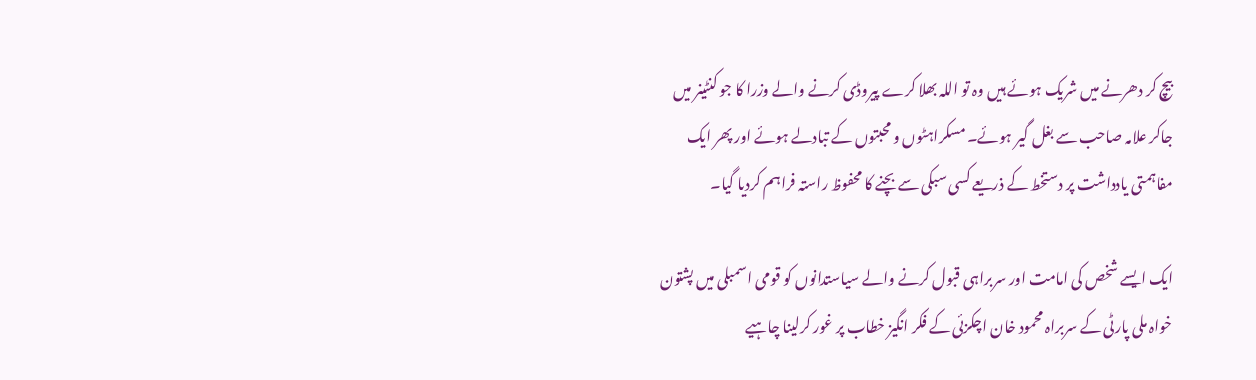بیچ کر دھرنے میں شریک ہوئے ہیں وہ تو اللہ بھلا کرے پیروڈی کرنے والے وزرا کا جو کنٹینر میں جاکر علامہ صاحب سے بغل گیر ہوئے۔ مسکراہٹوں و محبتوں کے تبادلے ہوئے اور پھر ایک مفاہمتی یادداشت پر دستخط کے ذریعے کسی سبکی سے بچنے کا محفوظ راستہ فراہم کردیا گیا۔

ایک ایسے شخص کی امامت اور سربراہی قبول کرنے والے سیاستدانوں کو قومی اسمبلی میں پشتون خواہ ملی پارٹی کے سربراہ محمود خان اچکزئی کے فکر انگیز خطاب پر غور کرلینا چاہیے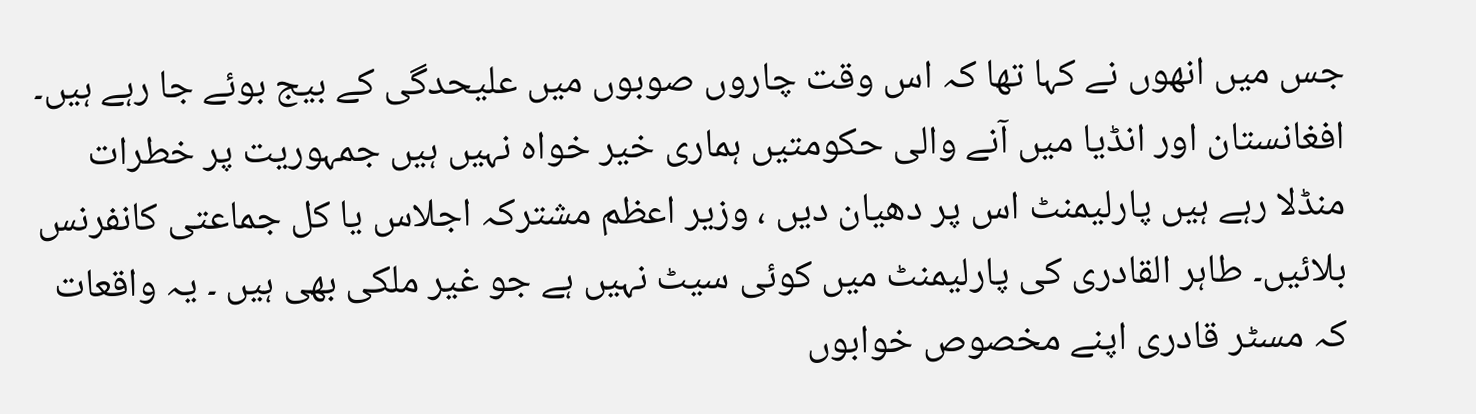جس میں انھوں نے کہا تھا کہ اس وقت چاروں صوبوں میں علیحدگی کے بیج بوئے جا رہے ہیں۔ افغانستان اور انڈیا میں آنے والی حکومتیں ہماری خیر خواہ نہیں ہیں جمہوریت پر خطرات منڈلا رہے ہیں پارلیمنٹ اس پر دھیان دیں ، وزیر اعظم مشترکہ اجلاس یا کل جماعتی کانفرنس بلائیں۔ طاہر القادری کی پارلیمنٹ میں کوئی سیٹ نہیں ہے جو غیر ملکی بھی ہیں ۔ یہ واقعات کہ مسٹر قادری اپنے مخصوص خوابوں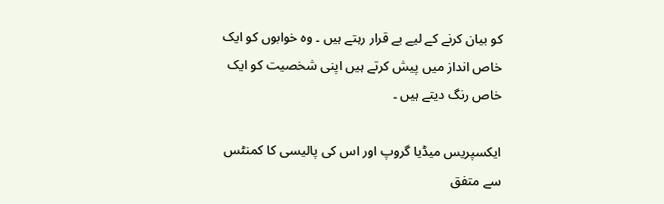کو بیان کرنے کے لیے بے قرار رہتے ہیں ۔ وہ خوابوں کو ایک خاص انداز میں پیش کرتے ہیں اپنی شخصیت کو ایک خاص رنگ دیتے ہیں ۔

ایکسپریس میڈیا گروپ اور اس کی پالیسی کا کمنٹس سے متفق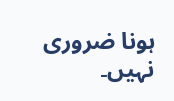ہونا ضروری نہیں۔